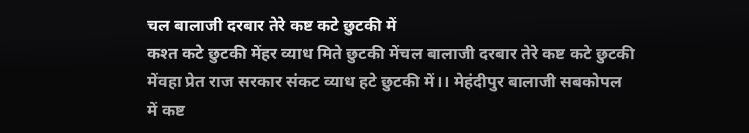चल बालाजी दरबार तेरे कष्ट कटे छुटकी में
कश्त कटे छुटकी मेंहर व्याध मिते छुटकी मेंचल बालाजी दरबार तेरे कष्ट कटे छुटकी मेंवहा प्रेत राज सरकार संकट व्याध हटे छुटकी में।। मेहंदीपुर बालाजी सबकोपल में कष्ट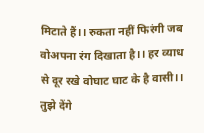मिटाते हैं।। रुकता नहीं फिरंगी जब वोअपना रंग दिखाता है।। हर व्याध से दूर रखे वोघाट घाट के है वासी।। तुझे देंगे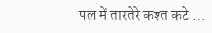पल में तारतेरे कश्त कटे …